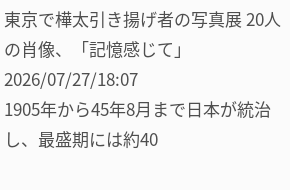東京で樺太引き揚げ者の写真展 20人の肖像、「記憶感じて」
2026/07/27/18:07
1905年から45年8月まで日本が統治し、最盛期には約40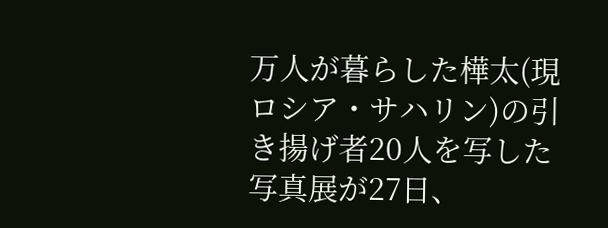万人が暮らした樺太(現ロシア・サハリン)の引き揚げ者20人を写した写真展が27日、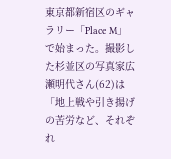東京都新宿区のギャラリー「Place M」で始まった。撮影した杉並区の写真家広瀬明代さん(62)は「地上戦や引き揚げの苦労など、それぞれ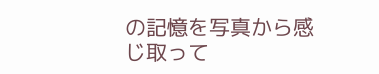の記憶を写真から感じ取って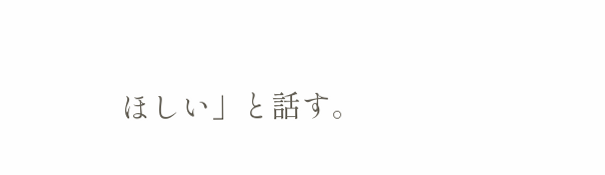ほしい」と話す。